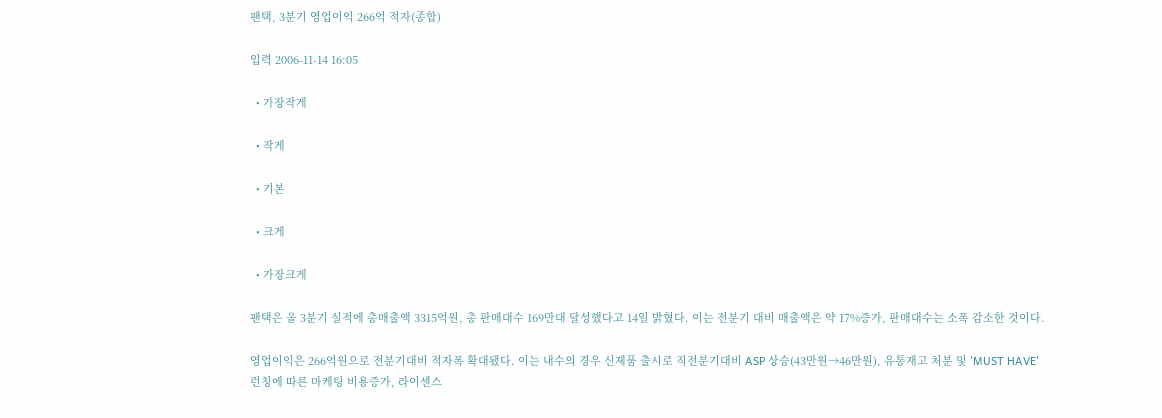팬택, 3분기 영업이익 266억 적자(종합)

입력 2006-11-14 16:05

  • 가장작게

  • 작게

  • 기본

  • 크게

  • 가장크게

팬택은 올 3분기 실적에 총매출액 3315억원, 총 판매대수 169만대 달성했다고 14일 밝혔다. 이는 전분기 대비 매출액은 약 17%증가, 판매대수는 소폭 감소한 것이다.

영업이익은 266억원으로 전분기대비 적자폭 확대됐다. 이는 내수의 경우 신제품 출시로 직전분기대비 ASP 상승(43만원→46만원), 유통재고 처분 및 'MUST HAVE' 런칭에 따른 마케팅 비용증가, 라이센스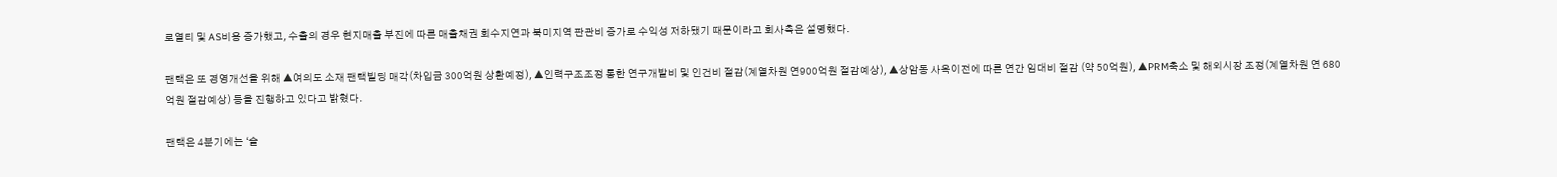로열티 및 AS비용 증가했고, 수출의 경우 현지매출 부진에 따른 매출채권 회수지연과 북미지역 판관비 증가로 수익성 저하됐기 때문이라고 회사측은 설명했다.

팬택은 또 경영개선을 위해 ▲여의도 소재 팬택빌딩 매각(차입금 300억원 상환예정), ▲인력구조조정 통한 연구개발비 및 인건비 절감(계열차원 연900억원 절감예상), ▲상암동 사옥이전에 따른 연간 임대비 절감 (약 50억원), ▲PRM축소 및 해외시장 조정(계열차원 연 680억원 절감예상) 등을 진행하고 있다고 밝혔다.

팬택은 4분기에는 ‘슬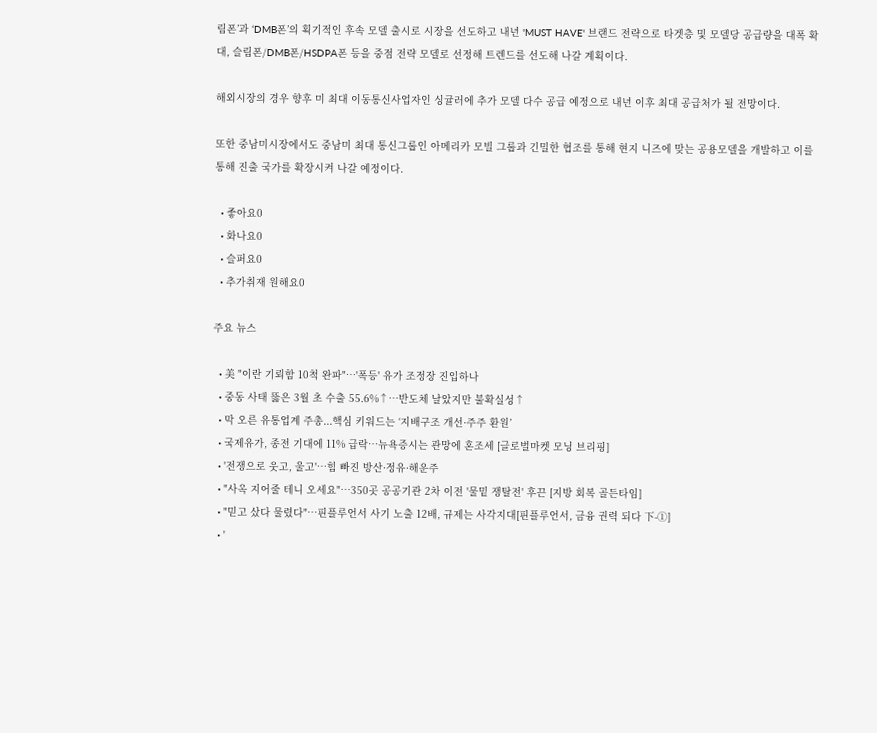림폰’과 ‘DMB폰’의 획기적인 후속 모델 출시로 시장을 선도하고 내년 'MUST HAVE' 브랜드 전략으로 타겟층 및 모델당 공급량을 대폭 확대, 슬림폰/DMB폰/HSDPA폰 등을 중점 전략 모델로 선정해 트렌드를 선도해 나갈 계획이다.

해외시장의 경우 향후 미 최대 이동통신사업자인 싱귤러에 추가 모델 다수 공급 예정으로 내년 이후 최대 공급처가 될 전망이다.

또한 중남미시장에서도 중남미 최대 통신그룹인 아메리카 모빌 그룹과 긴밀한 협조를 통해 현지 니즈에 맞는 공용모델을 개발하고 이를 통해 진출 국가를 확장시켜 나갈 예정이다.

  • 좋아요0
  • 화나요0
  • 슬퍼요0
  • 추가취재 원해요0

주요 뉴스

  • 美 "이란 기뢰함 10척 완파"…'폭등' 유가 조정장 진입하나
  • 중동 사태 뚫은 3월 초 수출 55.6%↑⋯반도체 날았지만 불확실성↑
  • 막 오른 유통업계 주총...핵심 키워드는 ‘지배구조 개선·주주 환원’
  • 국제유가, 종전 기대에 11% 급락…뉴욕증시는 관망에 혼조세 [글로벌마켓 모닝 브리핑]
  • '전쟁으로 웃고, 울고'…힘 빠진 방산·정유·해운주
  • "사옥 지어줄 테니 오세요"⋯350곳 공공기관 2차 이전 '물밑 쟁탈전' 후끈 [지방 회복 골든타임]
  • "믿고 샀다 물렸다"…핀플루언서 사기 노출 12배, 규제는 사각지대[핀플루언서, 금융 권력 되다 下-①]
  • '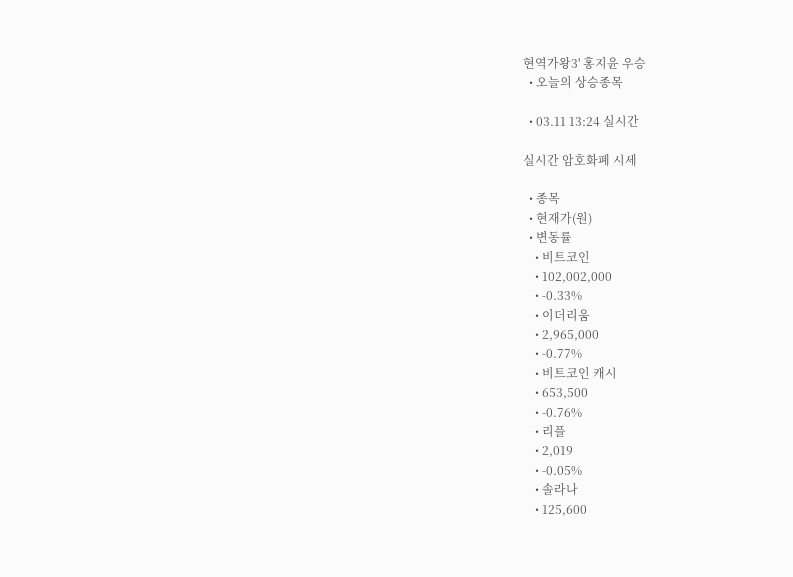현역가왕3' 홍지윤 우승
  • 오늘의 상승종목

  • 03.11 13:24 실시간

실시간 암호화폐 시세

  • 종목
  • 현재가(원)
  • 변동률
    • 비트코인
    • 102,002,000
    • -0.33%
    • 이더리움
    • 2,965,000
    • -0.77%
    • 비트코인 캐시
    • 653,500
    • -0.76%
    • 리플
    • 2,019
    • -0.05%
    • 솔라나
    • 125,600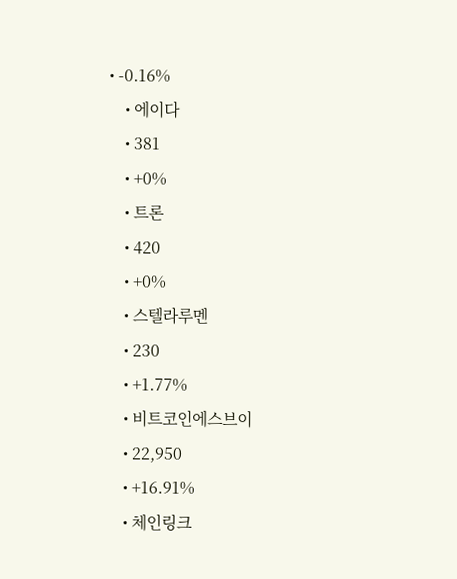• -0.16%
    • 에이다
    • 381
    • +0%
    • 트론
    • 420
    • +0%
    • 스텔라루멘
    • 230
    • +1.77%
    • 비트코인에스브이
    • 22,950
    • +16.91%
    • 체인링크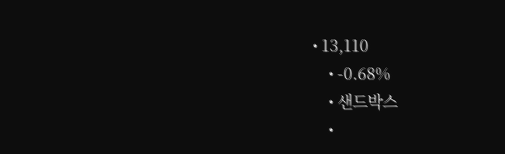• 13,110
    • -0.68%
    • 샌드박스
    •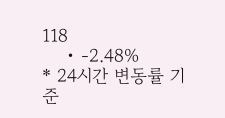118
    • -2.48%
* 24시간 변동률 기준